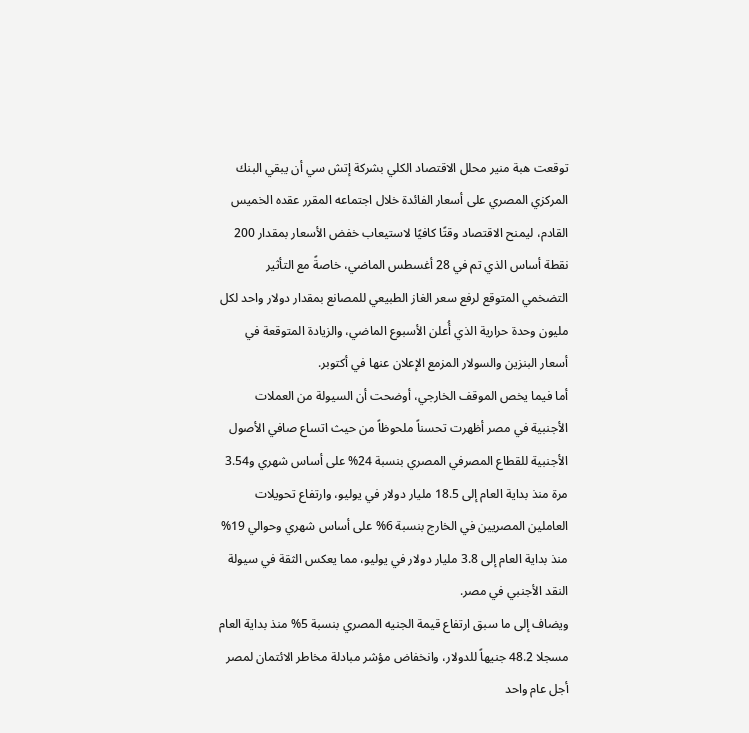توقعت هبة منير محلل الاقتصاد الكلي بشركة إتش سي أن يبقي البنك المركزي المصري على أسعار الفائدة خلال اجتماعه المقرر عقده الخميس القادم، ليمنح الاقتصاد وقتًا كافيًا لاستيعاب خفض الأسعار بمقدار 200 نقطة أساس الذي تم في 28 أغسطس الماضي، خاصةً مع التأثير التضخمي المتوقع لرفع سعر الغاز الطبيعي للمصانع بمقدار دولار واحد لكل مليون وحدة حرارية الذي أُعلن الأسبوع الماضي، والزيادة المتوقعة في أسعار البنزين والسولار المزمع الإعلان عنها في أكتوبر.
أما فيما يخص الموقف الخارجي، أوضحت أن السيولة من العملات الأجنبية في مصر أظهرت تحسناً ملحوظاً من حيث اتساع صافي الأصول الأجنبية للقطاع المصرفي المصري بنسبة 24% على أساس شهري و3.54 مرة منذ بداية العام إلى 18.5 مليار دولار في يوليو، وارتفاع تحويلات العاملين المصريين في الخارج بنسبة 6% على أساس شهري وحوالي 19% منذ بداية العام إلى 3.8 مليار دولار في يوليو، مما يعكس الثقة في سيولة النقد الأجنبي في مصر.
ويضاف إلى ما سبق ارتفاع قيمة الجنيه المصري بنسبة 5% منذ بداية العام مسجلا 48.2 جنيهاً للدولار، وانخفاض مؤشر مبادلة مخاطر الائتمان لمصر أجل عام واحد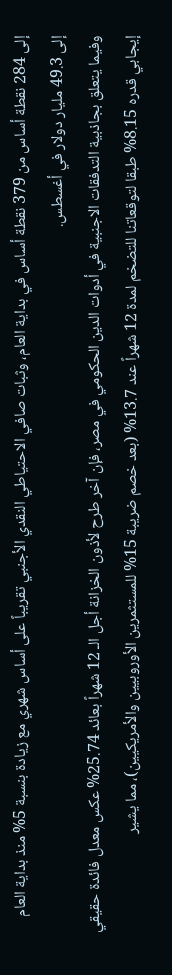إلى 284 نقطة أساس من 379 نقطة أساس في بداية العام، وثبات صافي الاحتياطي النقدي الأجنبي تقريباً على أساس شهري مع زيادة بنسبة 5% منذ بداية العام إلى 49.3 مليار دولار في أغسطس.
وفيما يتعلق بجاذبية التدفقات الاجنبية في أدوات الدين الحكومي في مصر، فإن آخر طرح لأذون الخزانة أجل الـ 12 شهراً بعائد 25.74% عكس معدل فائدة حقيقي إيجابي قدره 8.15% طبقا لتوقعاتنا للتضخم لمدة 12 شهراً عند 13.7% (بعد خصم ضريبة 15% للمستثمرين الأوروبيين والأمريكيين)، مما يشير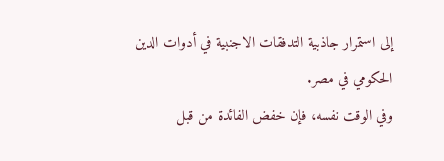إلى استمرار جاذبية التدفقات الاجنبية في أدوات الدين الحكومي في مصر.
وفي الوقت نفسه، فإن خفض الفائدة من قبل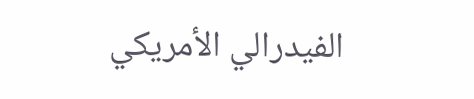الفيدرالي الأمريكي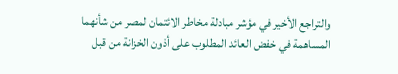والتراجع الأخير في مؤشر مبادلة مخاطر الائتمان لمصر من شأنهما المساهمة في خفض العائد المطلوب على أذون الخزانة من قبل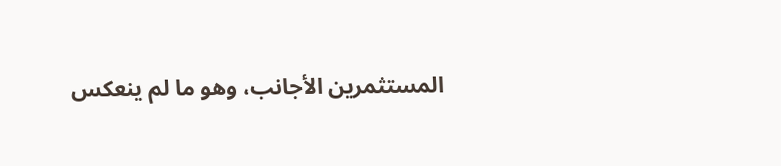المستثمرين الأجانب، وهو ما لم ينعكس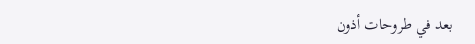بعد في طروحات أذون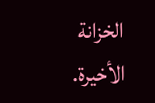الخزانة الأخيرة.